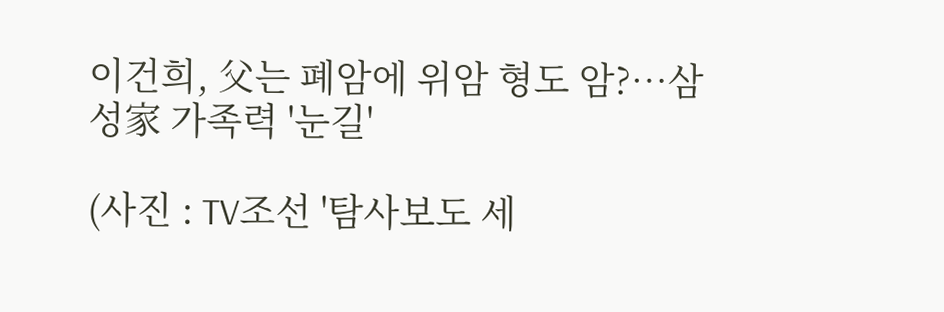이건희, 父는 폐암에 위암 형도 암?…삼성家 가족력 '눈길'

(사진 : TV조선 '탐사보도 세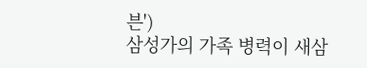븐')
삼성가의 가족 병력이 새삼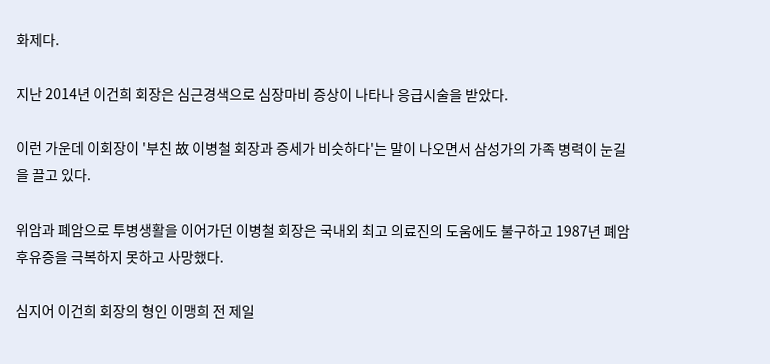화제다.

지난 2014년 이건희 회장은 심근경색으로 심장마비 증상이 나타나 응급시술을 받았다.

이런 가운데 이회장이 '부친 故 이병철 회장과 증세가 비슷하다'는 말이 나오면서 삼성가의 가족 병력이 눈길을 끌고 있다.

위암과 폐암으로 투병생활을 이어가던 이병철 회장은 국내외 최고 의료진의 도움에도 불구하고 1987년 폐암 후유증을 극복하지 못하고 사망했다.

심지어 이건희 회장의 형인 이맹희 전 제일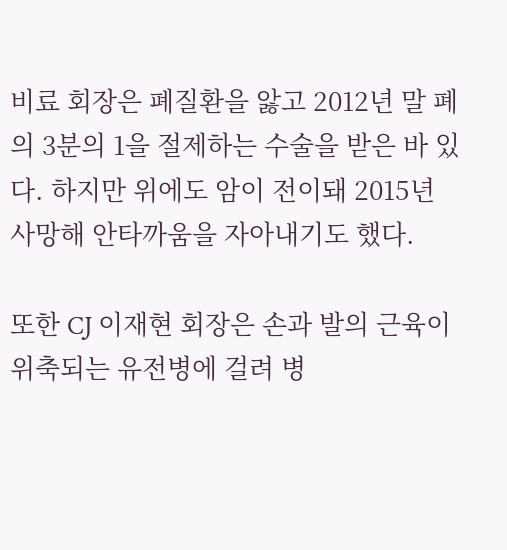비료 회장은 폐질환을 앓고 2012년 말 폐의 3분의 1을 절제하는 수술을 받은 바 있다. 하지만 위에도 암이 전이돼 2015년 사망해 안타까움을 자아내기도 했다.

또한 CJ 이재현 회장은 손과 발의 근육이 위축되는 유전병에 걸려 병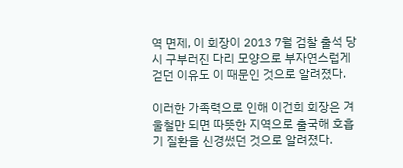역 면제, 이 회장이 2013 7월 검찰 출석 당시 구부러진 다리 모양으로 부자연스럽게 걷던 이유도 이 때문인 것으로 알려졌다.

이러한 가족력으로 인해 이건희 회장은 겨울철만 되면 따뜻한 지역으로 출국해 호흡기 질환을 신경썼던 것으로 알려졌다.